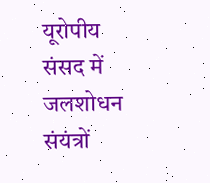यूरोपीय संसद में जलशोधन संयंत्रों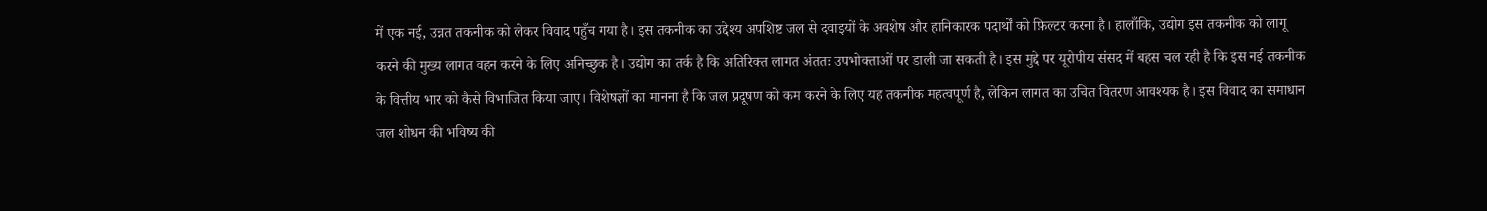में एक नई, उन्नत तकनीक को लेकर विवाद पहुँच गया है। इस तकनीक का उद्देश्य अपशिष्ट जल से दवाइयों के अवशेष और हानिकारक पदार्थों को फ़िल्टर करना है। हालाँकि, उद्योग इस तकनीक को लागू करने की मुख्य लागत वहन करने के लिए अनिच्छुक है। उद्योग का तर्क है कि अतिरिक्त लागत अंततः उपभोक्ताओं पर डाली जा सकती है। इस मुद्दे पर यूरोपीय संसद में बहस चल रही है कि इस नई तकनीक के वित्तीय भार को कैसे विभाजित किया जाए। विशेषज्ञों का मानना है कि जल प्रदूषण को कम करने के लिए यह तकनीक महत्वपूर्ण है, लेकिन लागत का उचित वितरण आवश्यक है। इस विवाद का समाधान जल शोधन की भविष्य की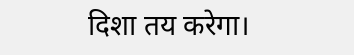दिशा तय करेगा।